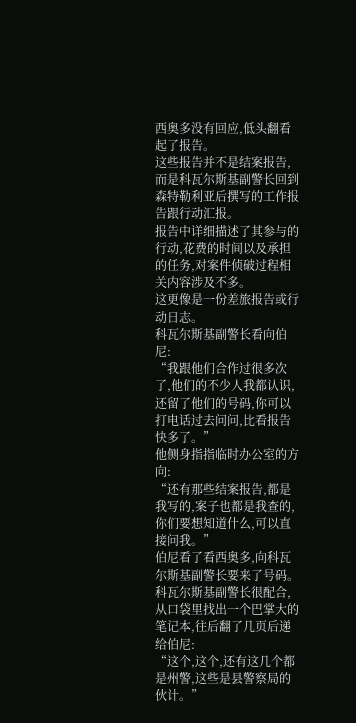西奥多没有回应,低头翻看起了报告。
这些报告并不是结案报告,而是科瓦尔斯基副警长回到森特勒利亚后撰写的工作报告跟行动汇报。
报告中详细描述了其参与的行动,花费的时间以及承担的任务,对案件侦破过程相关内容涉及不多。
这更像是一份差旅报告或行动日志。
科瓦尔斯基副警长看向伯尼:
“我跟他们合作过很多次了,他们的不少人我都认识,还留了他们的号码,你可以打电话过去问问,比看报告快多了。”
他侧身指指临时办公室的方向:
“还有那些结案报告,都是我写的,案子也都是我查的,你们要想知道什么,可以直接问我。”
伯尼看了看西奥多,向科瓦尔斯基副警长要来了号码。
科瓦尔斯基副警长很配合,从口袋里找出一个巴掌大的笔记本,往后翻了几页后递给伯尼:
“这个,这个,还有这几个都是州警,这些是县警察局的伙计。”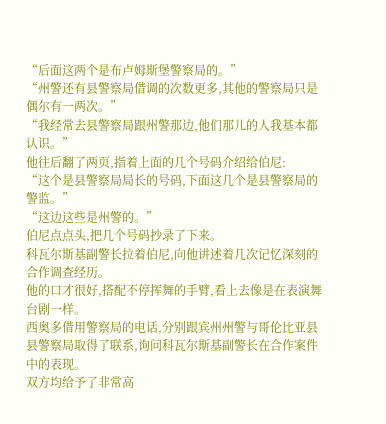“后面这两个是布卢姆斯堡警察局的。”
“州警还有县警察局借调的次数更多,其他的警察局只是偶尔有一两次。”
“我经常去县警察局跟州警那边,他们那儿的人我基本都认识。”
他往后翻了两页,指着上面的几个号码介绍给伯尼:
“这个是县警察局局长的号码,下面这几个是县警察局的警监。”
“这边这些是州警的。”
伯尼点点头,把几个号码抄录了下来。
科瓦尔斯基副警长拉着伯尼,向他讲述着几次记忆深刻的合作调查经历。
他的口才很好,搭配不停挥舞的手臂,看上去像是在表演舞台剧一样。
西奥多借用警察局的电话,分别跟宾州州警与哥伦比亚县县警察局取得了联系,询问科瓦尔斯基副警长在合作案件中的表现。
双方均给予了非常高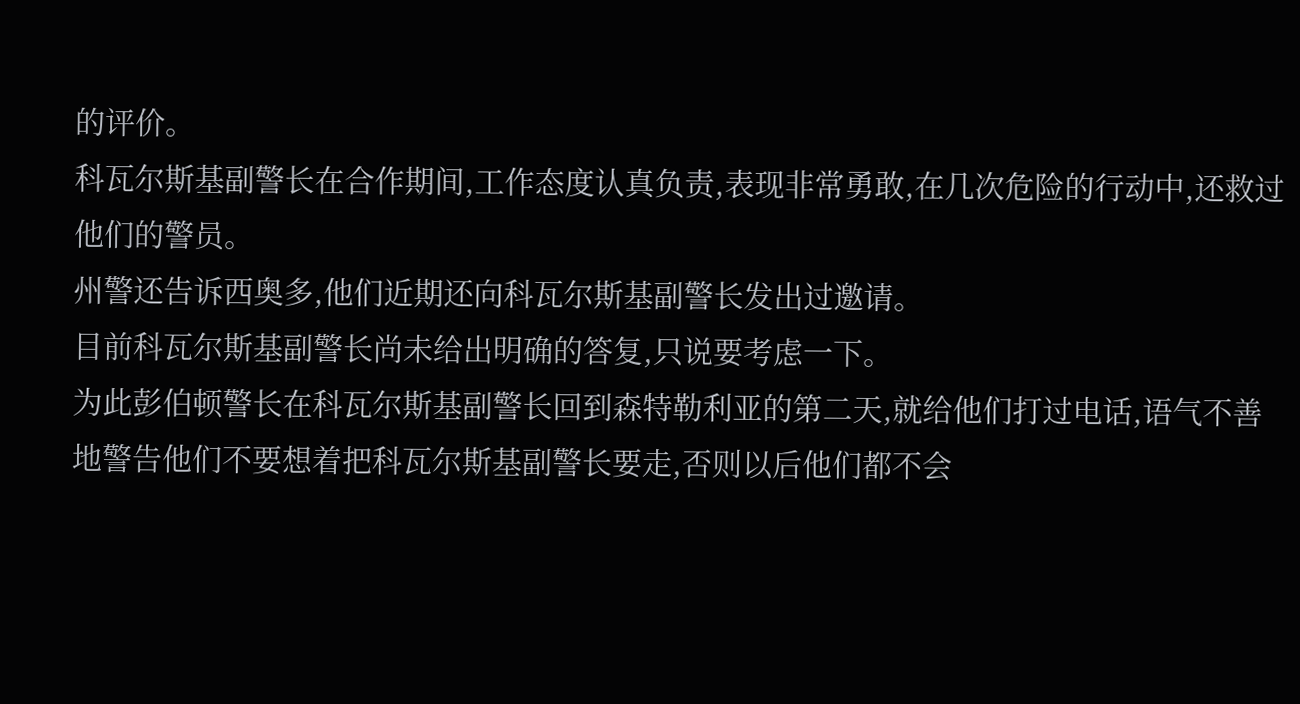的评价。
科瓦尔斯基副警长在合作期间,工作态度认真负责,表现非常勇敢,在几次危险的行动中,还救过他们的警员。
州警还告诉西奥多,他们近期还向科瓦尔斯基副警长发出过邀请。
目前科瓦尔斯基副警长尚未给出明确的答复,只说要考虑一下。
为此彭伯顿警长在科瓦尔斯基副警长回到森特勒利亚的第二天,就给他们打过电话,语气不善地警告他们不要想着把科瓦尔斯基副警长要走,否则以后他们都不会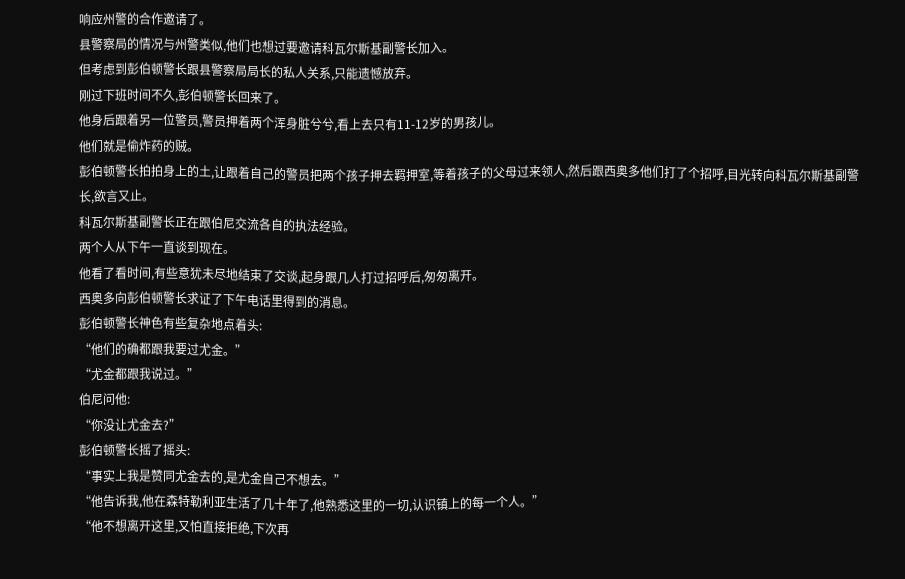响应州警的合作邀请了。
县警察局的情况与州警类似,他们也想过要邀请科瓦尔斯基副警长加入。
但考虑到彭伯顿警长跟县警察局局长的私人关系,只能遗憾放弃。
刚过下班时间不久,彭伯顿警长回来了。
他身后跟着另一位警员,警员押着两个浑身脏兮兮,看上去只有11-12岁的男孩儿。
他们就是偷炸药的贼。
彭伯顿警长拍拍身上的土,让跟着自己的警员把两个孩子押去羁押室,等着孩子的父母过来领人,然后跟西奥多他们打了个招呼,目光转向科瓦尔斯基副警长,欲言又止。
科瓦尔斯基副警长正在跟伯尼交流各自的执法经验。
两个人从下午一直谈到现在。
他看了看时间,有些意犹未尽地结束了交谈,起身跟几人打过招呼后,匆匆离开。
西奥多向彭伯顿警长求证了下午电话里得到的消息。
彭伯顿警长神色有些复杂地点着头:
“他们的确都跟我要过尤金。”
“尤金都跟我说过。”
伯尼问他:
“你没让尤金去?”
彭伯顿警长摇了摇头:
“事实上我是赞同尤金去的,是尤金自己不想去。”
“他告诉我,他在森特勒利亚生活了几十年了,他熟悉这里的一切,认识镇上的每一个人。”
“他不想离开这里,又怕直接拒绝,下次再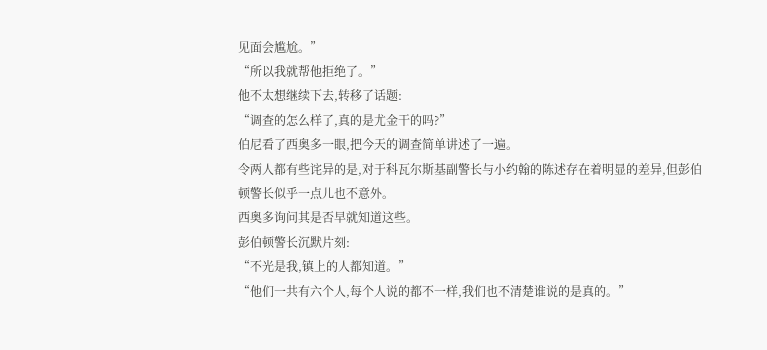见面会尴尬。”
“所以我就帮他拒绝了。”
他不太想继续下去,转移了话题:
“调查的怎么样了,真的是尤金干的吗?”
伯尼看了西奥多一眼,把今天的调查简单讲述了一遍。
令两人都有些诧异的是,对于科瓦尔斯基副警长与小约翰的陈述存在着明显的差异,但彭伯顿警长似乎一点儿也不意外。
西奥多询问其是否早就知道这些。
彭伯顿警长沉默片刻:
“不光是我,镇上的人都知道。”
“他们一共有六个人,每个人说的都不一样,我们也不清楚谁说的是真的。”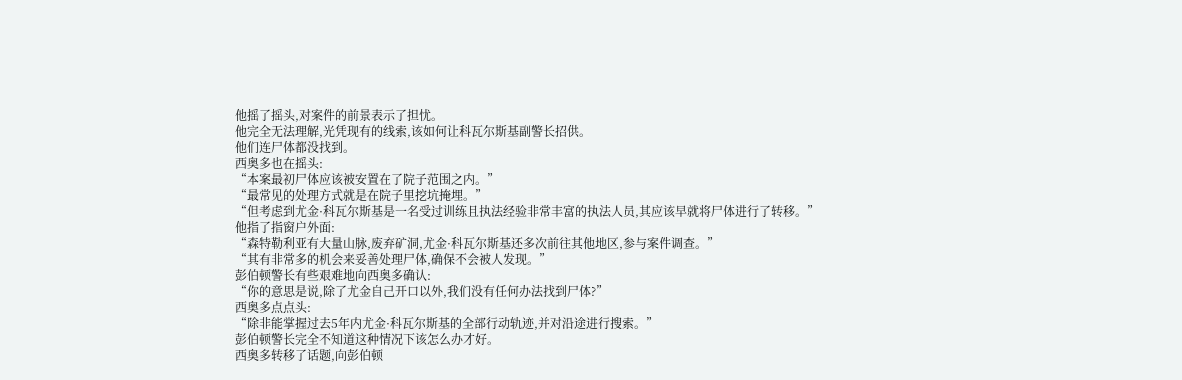他摇了摇头,对案件的前景表示了担忧。
他完全无法理解,光凭现有的线索,该如何让科瓦尔斯基副警长招供。
他们连尸体都没找到。
西奥多也在摇头:
“本案最初尸体应该被安置在了院子范围之内。”
“最常见的处理方式就是在院子里挖坑掩埋。”
“但考虑到尤金·科瓦尔斯基是一名受过训练且执法经验非常丰富的执法人员,其应该早就将尸体进行了转移。”
他指了指窗户外面:
“森特勒利亚有大量山脉,废弃矿洞,尤金·科瓦尔斯基还多次前往其他地区,参与案件调查。”
“其有非常多的机会来妥善处理尸体,确保不会被人发现。”
彭伯顿警长有些艰难地向西奥多确认:
“你的意思是说,除了尤金自己开口以外,我们没有任何办法找到尸体?”
西奥多点点头:
“除非能掌握过去5年内尤金·科瓦尔斯基的全部行动轨迹,并对沿途进行搜索。”
彭伯顿警长完全不知道这种情况下该怎么办才好。
西奥多转移了话题,向彭伯顿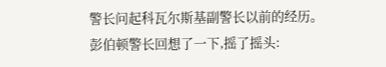警长问起科瓦尔斯基副警长以前的经历。
彭伯顿警长回想了一下,摇了摇头: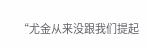“尤金从来没跟我们提起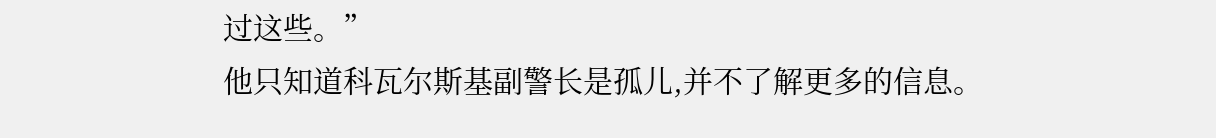过这些。”
他只知道科瓦尔斯基副警长是孤儿,并不了解更多的信息。